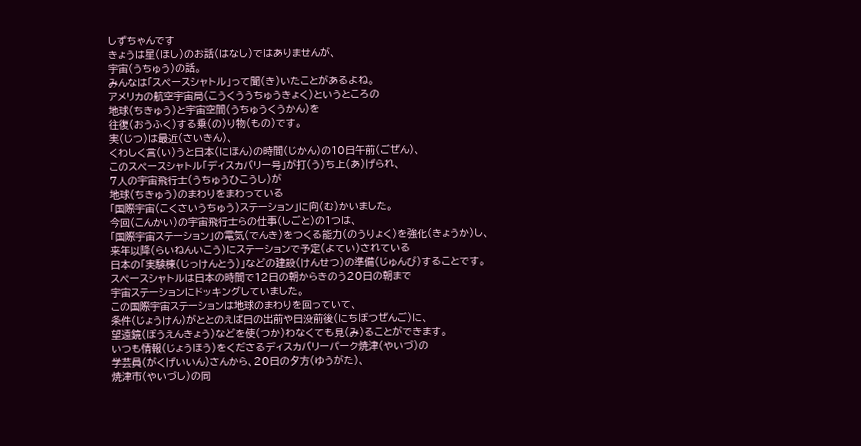しずちゃんです
きょうは星(ほし)のお話(はなし)ではありませんが、
宇宙(うちゅう)の話。
みんなは「スペースシャトル」って聞(き)いたことがあるよね。
アメリカの航空宇宙局(こうくううちゅうきょく)というところの
地球(ちきゅう)と宇宙空間(うちゅうくうかん)を
往復(おうふく)する乗(の)り物(もの)です。
実(じつ)は最近(さいきん)、
くわしく言(い)うと日本(にほん)の時間(じかん)の10日午前(ごぜん)、
このスペースシャトル「ディスカバリー号」が打(う)ち上(あ)げられ、
7人の宇宙飛行士(うちゅうひこうし)が
地球(ちきゅう)のまわりをまわっている
「国際宇宙(こくさいうちゅう)ステーション」に向(む)かいました。
今回(こんかい)の宇宙飛行士らの仕事(しごと)の1つは、
「国際宇宙ステーション」の電気(でんき)をつくる能力(のうりょく)を強化(きょうか)し、
来年以降(らいねんいこう)にステーションで予定(よてい)されている
日本の「実験棟(じっけんとう)」などの建設(けんせつ)の準備(じゅんび)することです。
スペースシャトルは日本の時間で12日の朝からきのう20日の朝まで
宇宙ステーションにドッキングしていました。
この国際宇宙ステーションは地球のまわりを回っていて、
条件(じょうけん)がととのえば日の出前や日没前後(にちぼつぜんご)に、
望遠鏡(ぼうえんきょう)などを使(つか)わなくても見(み)ることができます。
いつも情報(じょうほう)をくださるディスカバリーパーク焼津(やいづ)の
学芸員(がくげいいん)さんから、20日の夕方(ゆうがた)、
焼津市(やいづし)の同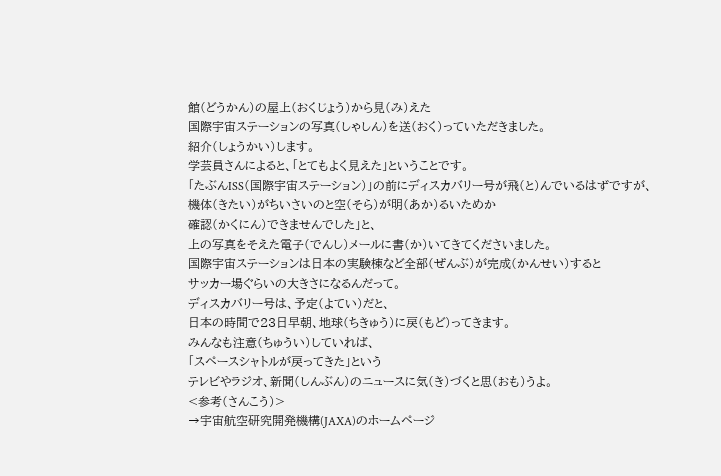館(どうかん)の屋上(おくじょう)から見(み)えた
国際宇宙ステーションの写真(しゃしん)を送(おく)っていただきました。
紹介(しょうかい)します。
学芸員さんによると、「とてもよく見えた」ということです。
「たぶんISS(国際宇宙ステーション)」の前にディスカバリー号が飛(と)んでいるはずですが、
機体(きたい)がちいさいのと空(そら)が明(あか)るいためか
確認(かくにん)できませんでした」と、
上の写真をそえた電子(でんし)メールに書(か)いてきてくださいました。
国際宇宙ステーションは日本の実験棟など全部(ぜんぶ)が完成(かんせい)すると
サッカー場ぐらいの大きさになるんだって。
ディスカバリー号は、予定(よてい)だと、
日本の時間で23日早朝、地球(ちきゅう)に戻(もど)ってきます。
みんなも注意(ちゅうい)していれば、
「スペースシャトルが戻ってきた」という
テレビやラジオ、新聞(しんぶん)のニュースに気(き)づくと思(おも)うよ。
<参考(さんこう)>
→宇宙航空研究開発機構(JAXA)のホームページ